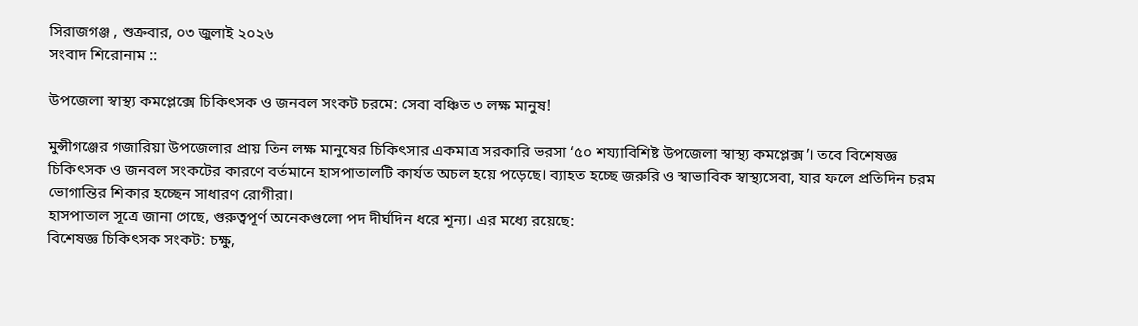সিরাজগঞ্জ , শুক্রবার, ০৩ জুলাই ২০২৬
সংবাদ শিরোনাম ::

উপজেলা স্বাস্থ্য কমপ্লেক্সে চিকিৎসক ও জনবল সংকট চরমে: সেবা বঞ্চিত ৩ লক্ষ মানুষ!

মুন্সীগঞ্জের গজারিয়া উপজেলার প্রায় তিন লক্ষ মানুষের চিকিৎসার একমাত্র সরকারি ভরসা ‘৫০ শয্যাবিশিষ্ট উপজেলা স্বাস্থ্য কমপ্লেক্স’। তবে বিশেষজ্ঞ চিকিৎসক ও জনবল সংকটের কারণে বর্তমানে হাসপাতালটি কার্যত অচল হয়ে পড়েছে। ব্যাহত হচ্ছে জরুরি ও স্বাভাবিক স্বাস্থ্যসেবা, যার ফলে প্রতিদিন চরম ভোগান্তির শিকার হচ্ছেন সাধারণ রোগীরা।
হাসপাতাল সূত্রে জানা গেছে, গুরুত্বপূর্ণ অনেকগুলো পদ দীর্ঘদিন ধরে শূন্য। এর মধ্যে রয়েছে:
বিশেষজ্ঞ চিকিৎসক সংকট: চক্ষু,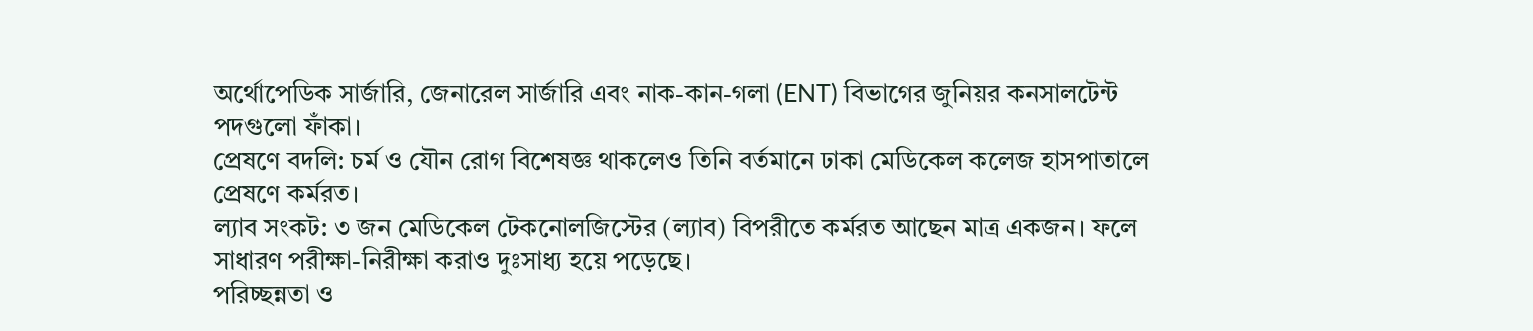অর্থোপেডিক সার্জারি, জেনারেল সার্জারি এবং নাক-কান-গলা (ENT) বিভাগের জুনিয়র কনসালটেন্ট পদগুলো ফাঁকা।
প্রেষণে বদলি: চর্ম ও যৌন রোগ বিশেষজ্ঞ থাকলেও তিনি বর্তমানে ঢাকা মেডিকেল কলেজ হাসপাতালে প্রেষণে কর্মরত।
ল্যাব সংকট: ৩ জন মেডিকেল টেকনোলজিস্টের (ল্যাব) বিপরীতে কর্মরত আছেন মাত্র একজন। ফলে সাধারণ পরীক্ষা-নিরীক্ষা করাও দুঃসাধ্য হয়ে পড়েছে।
পরিচ্ছন্নতা ও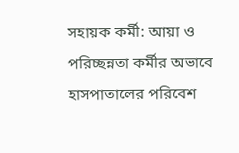সহায়ক কর্মী: আয়া ও পরিচ্ছন্নতা কর্মীর অভাবে হাসপাতালের পরিবেশ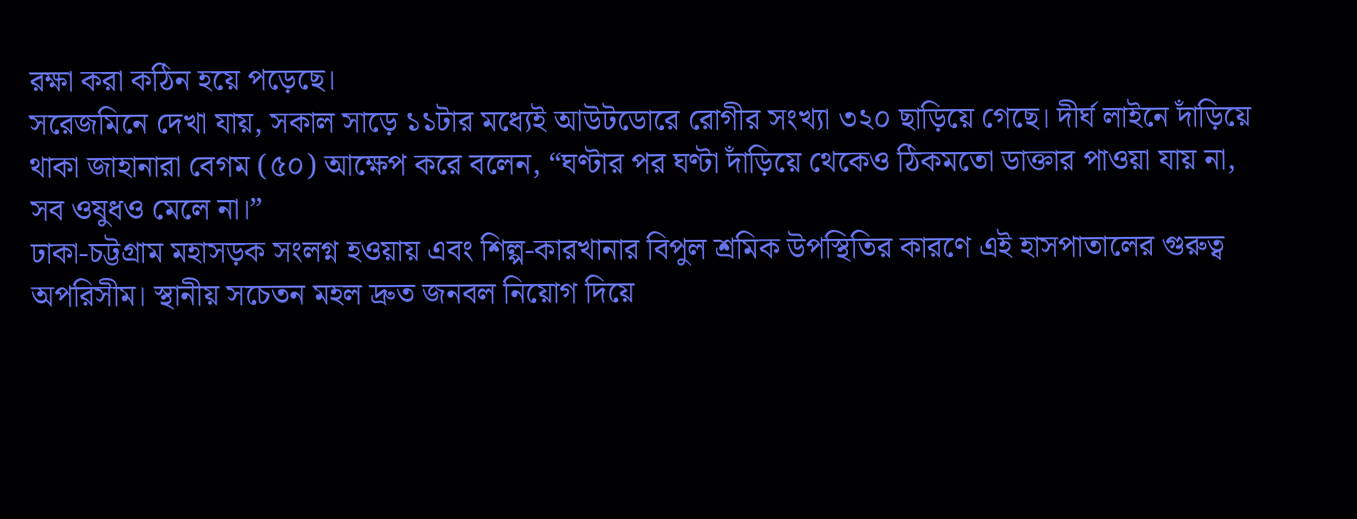রক্ষা করা কঠিন হয়ে পড়েছে।
সরেজমিনে দেখা যায়, সকাল সাড়ে ১১টার মধ্যেই আউটডোরে রোগীর সংখ্যা ৩২০ ছাড়িয়ে গেছে। দীর্ঘ লাইনে দাঁড়িয়ে থাকা জাহানারা বেগম (৫০) আক্ষেপ করে বলেন, “ঘণ্টার পর ঘণ্টা দাঁড়িয়ে থেকেও ঠিকমতো ডাক্তার পাওয়া যায় না, সব ওষুধও মেলে না।”
ঢাকা-চট্টগ্রাম মহাসড়ক সংলগ্ন হওয়ায় এবং শিল্প-কারখানার বিপুল শ্রমিক উপস্থিতির কারণে এই হাসপাতালের গুরুত্ব অপরিসীম। স্থানীয় সচেতন মহল দ্রুত জনবল নিয়োগ দিয়ে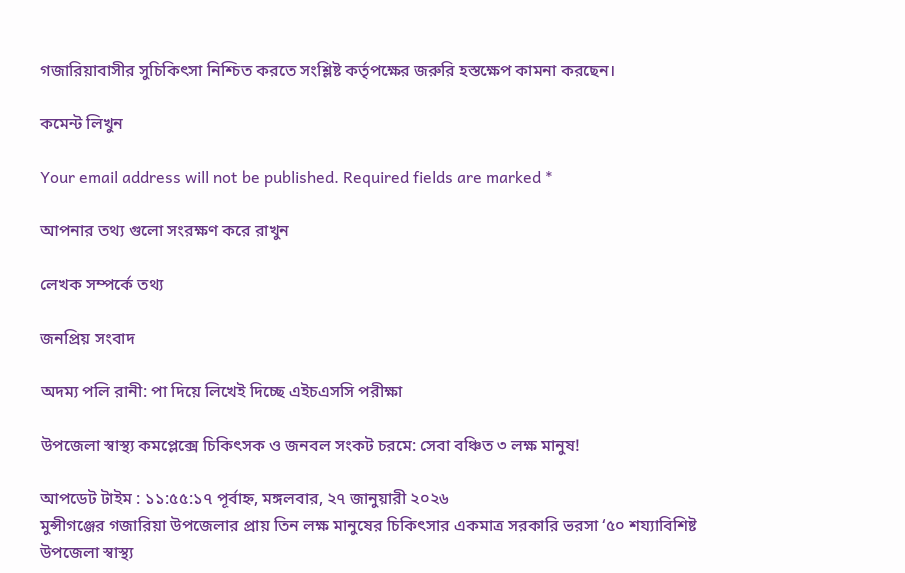গজারিয়াবাসীর সুচিকিৎসা নিশ্চিত করতে সংশ্লিষ্ট কর্তৃপক্ষের জরুরি হস্তক্ষেপ কামনা করছেন।

কমেন্ট লিখুন

Your email address will not be published. Required fields are marked *

আপনার তথ্য গুলো সংরক্ষণ করে রাখুন

লেখক সম্পর্কে তথ্য

জনপ্রিয় সংবাদ

অদম্য পলি রানী: পা দিয়ে লিখেই দিচ্ছে এইচএসসি পরীক্ষা

উপজেলা স্বাস্থ্য কমপ্লেক্সে চিকিৎসক ও জনবল সংকট চরমে: সেবা বঞ্চিত ৩ লক্ষ মানুষ!

আপডেট টাইম : ১১:৫৫:১৭ পূর্বাহ্ন, মঙ্গলবার, ২৭ জানুয়ারী ২০২৬
মুন্সীগঞ্জের গজারিয়া উপজেলার প্রায় তিন লক্ষ মানুষের চিকিৎসার একমাত্র সরকারি ভরসা ‘৫০ শয্যাবিশিষ্ট উপজেলা স্বাস্থ্য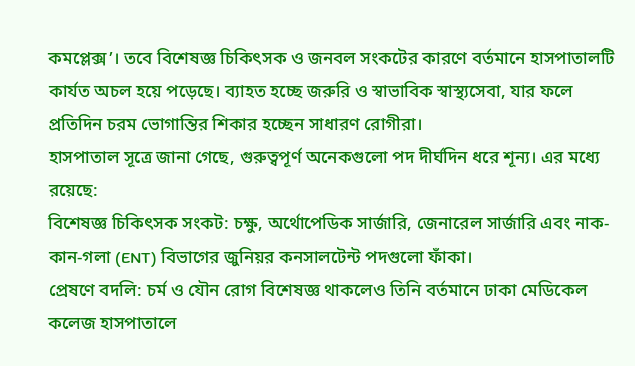কমপ্লেক্স’। তবে বিশেষজ্ঞ চিকিৎসক ও জনবল সংকটের কারণে বর্তমানে হাসপাতালটি কার্যত অচল হয়ে পড়েছে। ব্যাহত হচ্ছে জরুরি ও স্বাভাবিক স্বাস্থ্যসেবা, যার ফলে প্রতিদিন চরম ভোগান্তির শিকার হচ্ছেন সাধারণ রোগীরা।
হাসপাতাল সূত্রে জানা গেছে, গুরুত্বপূর্ণ অনেকগুলো পদ দীর্ঘদিন ধরে শূন্য। এর মধ্যে রয়েছে:
বিশেষজ্ঞ চিকিৎসক সংকট: চক্ষু, অর্থোপেডিক সার্জারি, জেনারেল সার্জারি এবং নাক-কান-গলা (ENT) বিভাগের জুনিয়র কনসালটেন্ট পদগুলো ফাঁকা।
প্রেষণে বদলি: চর্ম ও যৌন রোগ বিশেষজ্ঞ থাকলেও তিনি বর্তমানে ঢাকা মেডিকেল কলেজ হাসপাতালে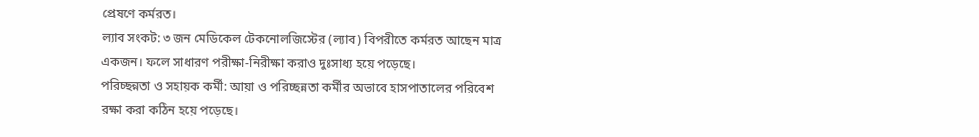প্রেষণে কর্মরত।
ল্যাব সংকট: ৩ জন মেডিকেল টেকনোলজিস্টের (ল্যাব) বিপরীতে কর্মরত আছেন মাত্র একজন। ফলে সাধারণ পরীক্ষা-নিরীক্ষা করাও দুঃসাধ্য হয়ে পড়েছে।
পরিচ্ছন্নতা ও সহায়ক কর্মী: আয়া ও পরিচ্ছন্নতা কর্মীর অভাবে হাসপাতালের পরিবেশ রক্ষা করা কঠিন হয়ে পড়েছে।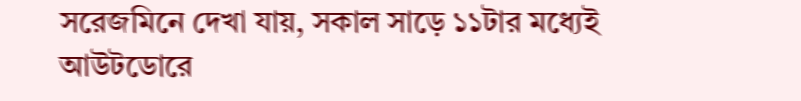সরেজমিনে দেখা যায়, সকাল সাড়ে ১১টার মধ্যেই আউটডোরে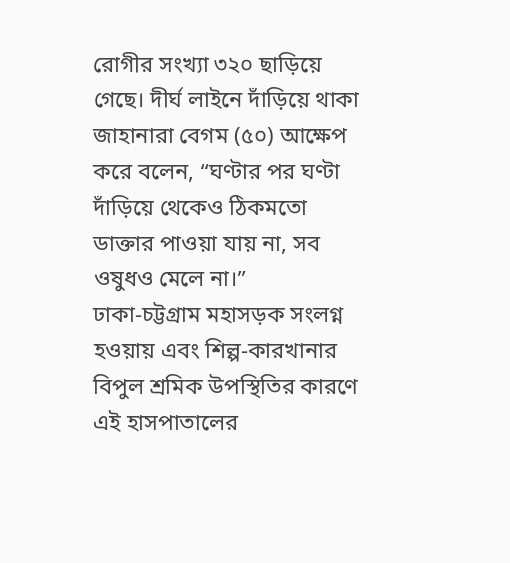রোগীর সংখ্যা ৩২০ ছাড়িয়ে গেছে। দীর্ঘ লাইনে দাঁড়িয়ে থাকা জাহানারা বেগম (৫০) আক্ষেপ করে বলেন, “ঘণ্টার পর ঘণ্টা দাঁড়িয়ে থেকেও ঠিকমতো ডাক্তার পাওয়া যায় না, সব ওষুধও মেলে না।”
ঢাকা-চট্টগ্রাম মহাসড়ক সংলগ্ন হওয়ায় এবং শিল্প-কারখানার বিপুল শ্রমিক উপস্থিতির কারণে এই হাসপাতালের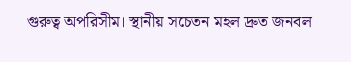গুরুত্ব অপরিসীম। স্থানীয় সচেতন মহল দ্রুত জনবল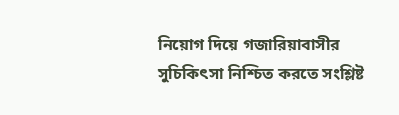নিয়োগ দিয়ে গজারিয়াবাসীর সুচিকিৎসা নিশ্চিত করতে সংশ্লিষ্ট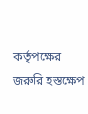কর্তৃপক্ষের জরুরি হস্তক্ষেপ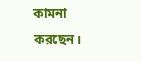কামনা করছেন।